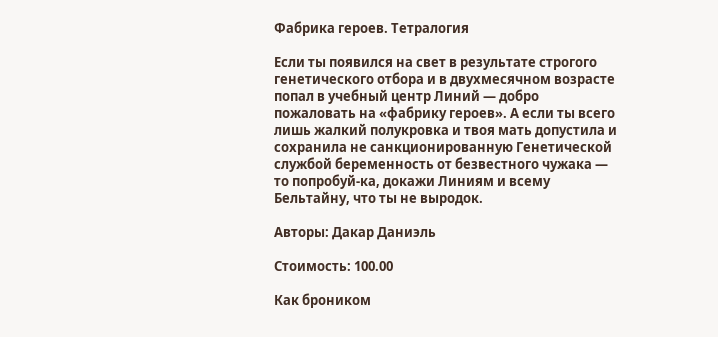Фабрика героев. Тетралогия

Если ты появился на свет в результате строгого генетического отбора и в двухмесячном возрасте попал в учебный центр Линий — добро пожаловать на «фабрику героев». А если ты всего лишь жалкий полукровка и твоя мать допустила и сохранила не санкционированную Генетической службой беременность от безвестного чужака — то попробуй-ка, докажи Линиям и всему Бельтайну, что ты не выродок.

Авторы: Дакар Даниэль

Стоимость: 100.00

Как броником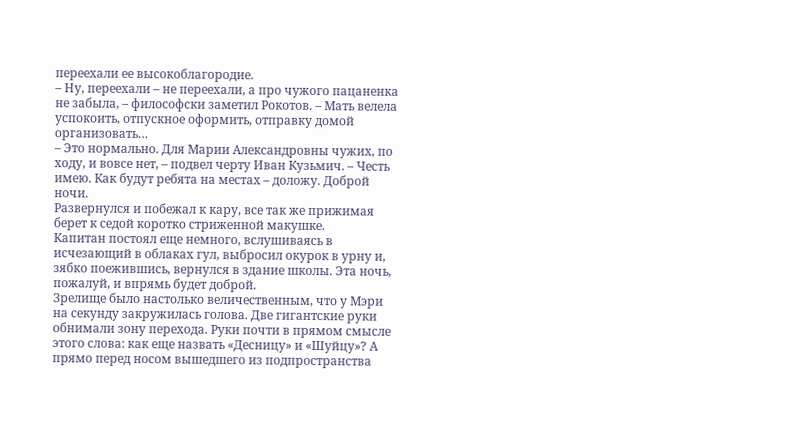переехали ее высокоблагородие.
– Ну, переехали – не переехали, а про чужого пацаненка не забыла, – философски заметил Рокотов. – Мать велела успокоить, отпускное оформить, отправку домой организовать…
– Это нормально. Для Марии Александровны чужих, по ходу, и вовсе нет, – подвел черту Иван Кузьмич. – Честь имею. Как будут ребята на местах – доложу. Доброй ночи.
Развернулся и побежал к кару, все так же прижимая берет к седой коротко стриженной макушке.
Капитан постоял еще немного, вслушиваясь в исчезающий в облаках гул, выбросил окурок в урну и, зябко поежившись, вернулся в здание школы. Эта ночь, пожалуй, и впрямь будет доброй.
Зрелище было настолько величественным, что у Мэри на секунду закружилась голова. Две гигантские руки обнимали зону перехода. Руки почти в прямом смысле этого слова: как еще назвать «Десницу» и «Шуйцу»? А прямо перед носом вышедшего из подпространства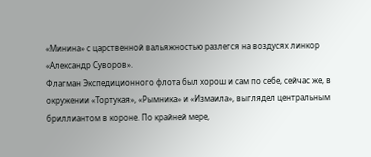«Минина» с царственной вальяжностью разлегся на воздусях линкор «Александр Суворов».
Флагман Экспедиционного флота был хорош и сам по себе, сейчас же, в окружении «Тортукая», «Рымника» и «Измаила», выглядел центральным бриллиантом в короне. По крайней мере,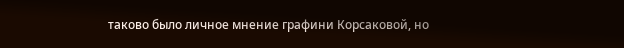таково было личное мнение графини Корсаковой, но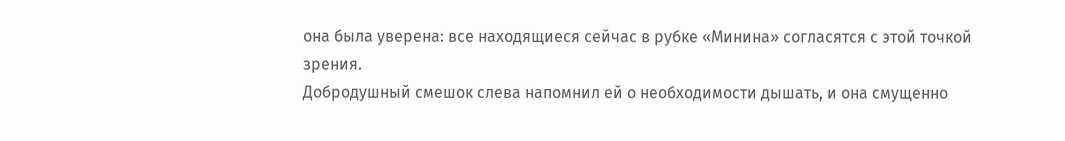она была уверена: все находящиеся сейчас в рубке «Минина» согласятся с этой точкой зрения.
Добродушный смешок слева напомнил ей о необходимости дышать, и она смущенно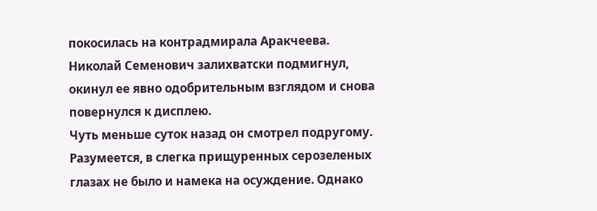покосилась на контрадмирала Аракчеева. Николай Семенович залихватски подмигнул, окинул ее явно одобрительным взглядом и снова повернулся к дисплею.
Чуть меньше суток назад он смотрел подругому. Разумеется, в слегка прищуренных серозеленых глазах не было и намека на осуждение. Однако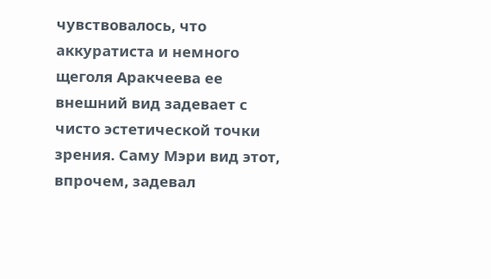чувствовалось, что аккуратиста и немного щеголя Аракчеева ее внешний вид задевает с чисто эстетической точки зрения. Саму Мэри вид этот, впрочем, задевал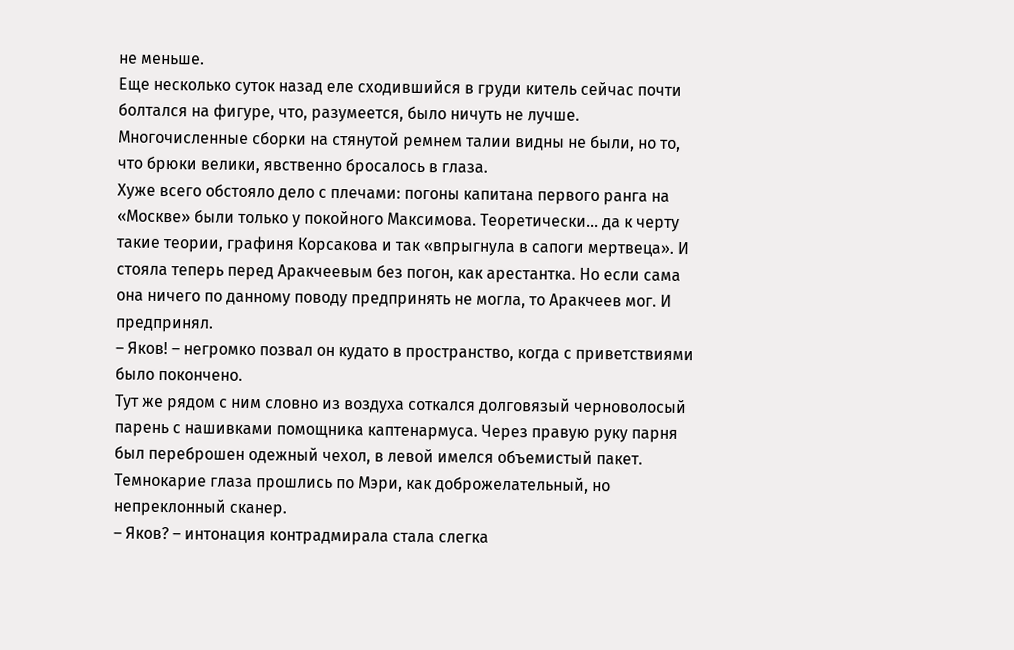не меньше.
Еще несколько суток назад еле сходившийся в груди китель сейчас почти болтался на фигуре, что, разумеется, было ничуть не лучше. Многочисленные сборки на стянутой ремнем талии видны не были, но то, что брюки велики, явственно бросалось в глаза.
Хуже всего обстояло дело с плечами: погоны капитана первого ранга на «Москве» были только у покойного Максимова. Теоретически… да к черту такие теории, графиня Корсакова и так «впрыгнула в сапоги мертвеца». И стояла теперь перед Аракчеевым без погон, как арестантка. Но если сама она ничего по данному поводу предпринять не могла, то Аракчеев мог. И предпринял.
– Яков! – негромко позвал он кудато в пространство, когда с приветствиями было покончено.
Тут же рядом с ним словно из воздуха соткался долговязый черноволосый парень с нашивками помощника каптенармуса. Через правую руку парня был переброшен одежный чехол, в левой имелся объемистый пакет. Темнокарие глаза прошлись по Мэри, как доброжелательный, но непреклонный сканер.
– Яков? – интонация контрадмирала стала слегка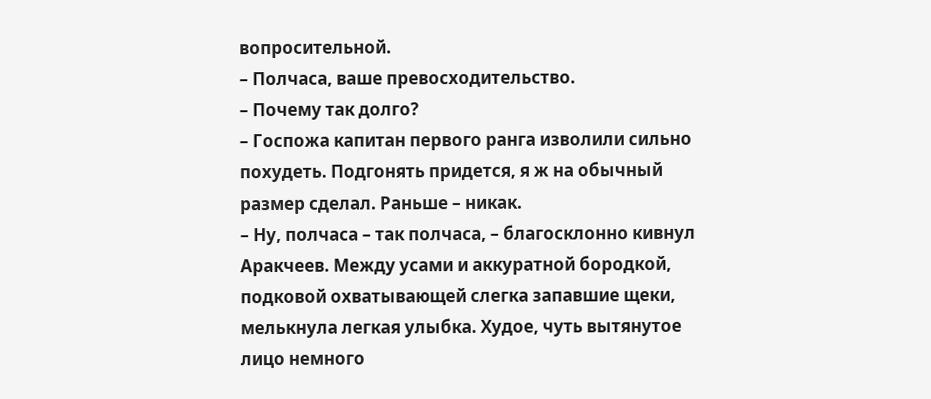вопросительной.
– Полчаса, ваше превосходительство.
– Почему так долго?
– Госпожа капитан первого ранга изволили сильно похудеть. Подгонять придется, я ж на обычный размер сделал. Раньше – никак.
– Ну, полчаса – так полчаса, – благосклонно кивнул Аракчеев. Между усами и аккуратной бородкой, подковой охватывающей слегка запавшие щеки, мелькнула легкая улыбка. Худое, чуть вытянутое лицо немного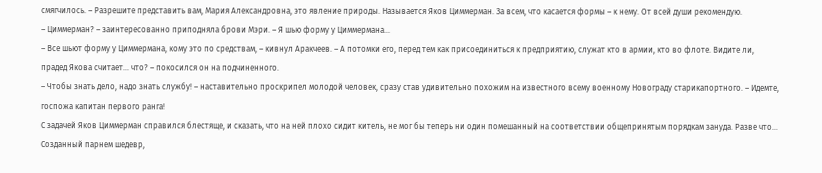смягчилось. – Разрешите представить вам, Мария Александровна, это явление природы. Называется Яков Циммерман. За всем, что касается формы – к нему. От всей души рекомендую.
– Циммерман? – заинтересованно приподняла брови Мэри. – Я шью форму у Циммермана…
– Все шьют форму у Циммермана, кому это по средствам, – кивнул Аракчеев. – А потомки его, перед тем как присоединиться к предприятию, служат кто в армии, кто во флоте. Видите ли, прадед Якова считает… что? – покосился он на подчиненного.
– Чтобы знать дело, надо знать службу! – наставительно проскрипел молодой человек, сразу став удивительно похожим на известного всему военному Новограду старикапортного. – Идемте, госпожа капитан первого ранга!
С задачей Яков Циммерман справился блестяще, и сказать, что на ней плохо сидит китель, не мог бы теперь ни один помешанный на соответствии общепринятым порядкам зануда. Разве что…
Созданный парнем шедевр,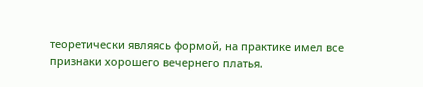теоретически являясь формой, на практике имел все признаки хорошего вечернего платья.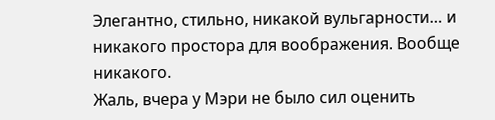Элегантно, стильно, никакой вульгарности… и никакого простора для воображения. Вообще никакого.
Жаль, вчера у Мэри не было сил оценить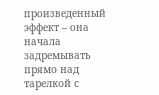произведенный эффект – она начала задремывать прямо над тарелкой с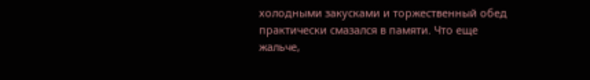холодными закусками и торжественный обед практически смазался в памяти. Что еще жальче,